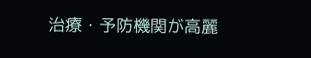治療・予防機関が高麗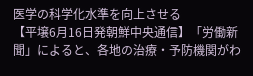医学の科学化水準を向上させる
【平壌6月16日発朝鮮中央通信】「労働新聞」によると、各地の治療・予防機関がわ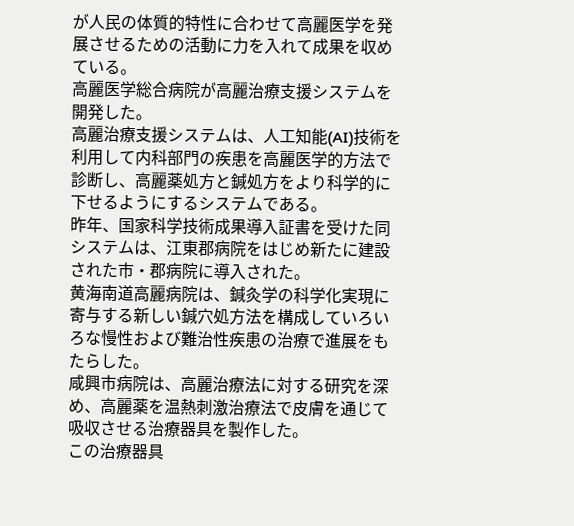が人民の体質的特性に合わせて高麗医学を発展させるための活動に力を入れて成果を収めている。
高麗医学総合病院が高麗治療支援システムを開発した。
高麗治療支援システムは、人工知能(AI)技術を利用して内科部門の疾患を高麗医学的方法で診断し、高麗薬処方と鍼処方をより科学的に下せるようにするシステムである。
昨年、国家科学技術成果導入証書を受けた同システムは、江東郡病院をはじめ新たに建設された市・郡病院に導入された。
黄海南道高麗病院は、鍼灸学の科学化実現に寄与する新しい鍼穴処方法を構成していろいろな慢性および難治性疾患の治療で進展をもたらした。
咸興市病院は、高麗治療法に対する研究を深め、高麗薬を温熱刺激治療法で皮膚を通じて吸収させる治療器具を製作した。
この治療器具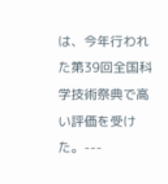は、今年行われた第39回全国科学技術祭典で高い評価を受けた。---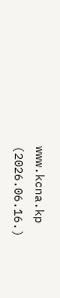www.kcna.kp (2026.06.16.)